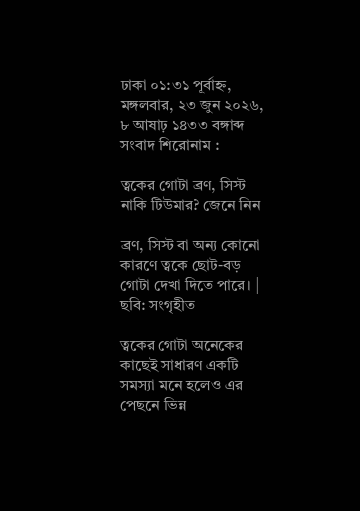ঢাকা ০১:৩১ পূর্বাহ্ন, মঙ্গলবার, ২৩ জুন ২০২৬, ৮ আষাঢ় ১৪৩৩ বঙ্গাব্দ
সংবাদ শিরোনাম :

ত্বকের গোটা ব্রণ, সিস্ট নাকি টিউমার? জেনে নিন

ব্রণ, সিস্ট বা অন্য কোনো কারণে ত্বকে ছোট-বড় গোটা দেখা দিতে পারে। | ছবি: সংগৃহীত

ত্বকের গোটা অনেকের কাছেই সাধারণ একটি সমস্যা মনে হলেও এর পেছনে ভিন্ন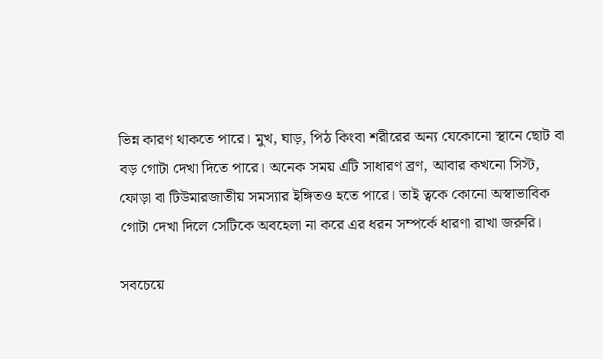ভিন্ন কারণ থাকতে পারে। মুখ, ঘাড়, পিঠ কিংবা শরীরের অন্য যেকোনো স্থানে ছোট বা বড় গোটা দেখা দিতে পারে। অনেক সময় এটি সাধারণ ব্রণ, আবার কখনো সিস্ট, ফোড়া বা টিউমারজাতীয় সমস্যার ইঙ্গিতও হতে পারে। তাই ত্বকে কোনো অস্বাভাবিক গোটা দেখা দিলে সেটিকে অবহেলা না করে এর ধরন সম্পর্কে ধারণা রাখা জরুরি।

সবচেয়ে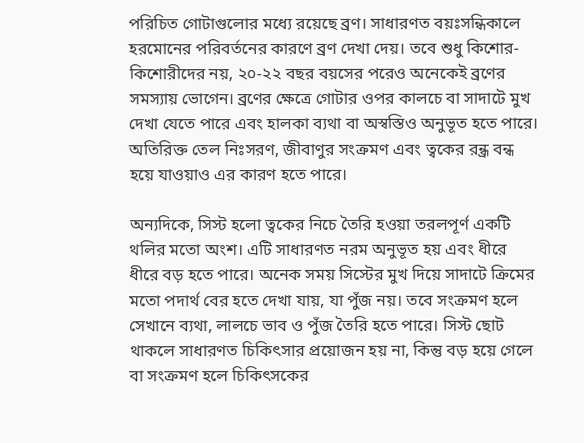পরিচিত গোটাগুলোর মধ্যে রয়েছে ব্রণ। সাধারণত বয়ঃসন্ধিকালে হরমোনের পরিবর্তনের কারণে ব্রণ দেখা দেয়। তবে শুধু কিশোর-কিশোরীদের নয়, ২০-২২ বছর বয়সের পরেও অনেকেই ব্রণের সমস্যায় ভোগেন। ব্রণের ক্ষেত্রে গোটার ওপর কালচে বা সাদাটে মুখ দেখা যেতে পারে এবং হালকা ব্যথা বা অস্বস্তিও অনুভূত হতে পারে। অতিরিক্ত তেল নিঃসরণ, জীবাণুর সংক্রমণ এবং ত্বকের রন্ধ্র বন্ধ হয়ে যাওয়াও এর কারণ হতে পারে।

অন্যদিকে, সিস্ট হলো ত্বকের নিচে তৈরি হওয়া তরলপূর্ণ একটি থলির মতো অংশ। এটি সাধারণত নরম অনুভূত হয় এবং ধীরে ধীরে বড় হতে পারে। অনেক সময় সিস্টের মুখ দিয়ে সাদাটে ক্রিমের মতো পদার্থ বের হতে দেখা যায়, যা পুঁজ নয়। তবে সংক্রমণ হলে সেখানে ব্যথা, লালচে ভাব ও পুঁজ তৈরি হতে পারে। সিস্ট ছোট থাকলে সাধারণত চিকিৎসার প্রয়োজন হয় না, কিন্তু বড় হয়ে গেলে বা সংক্রমণ হলে চিকিৎসকের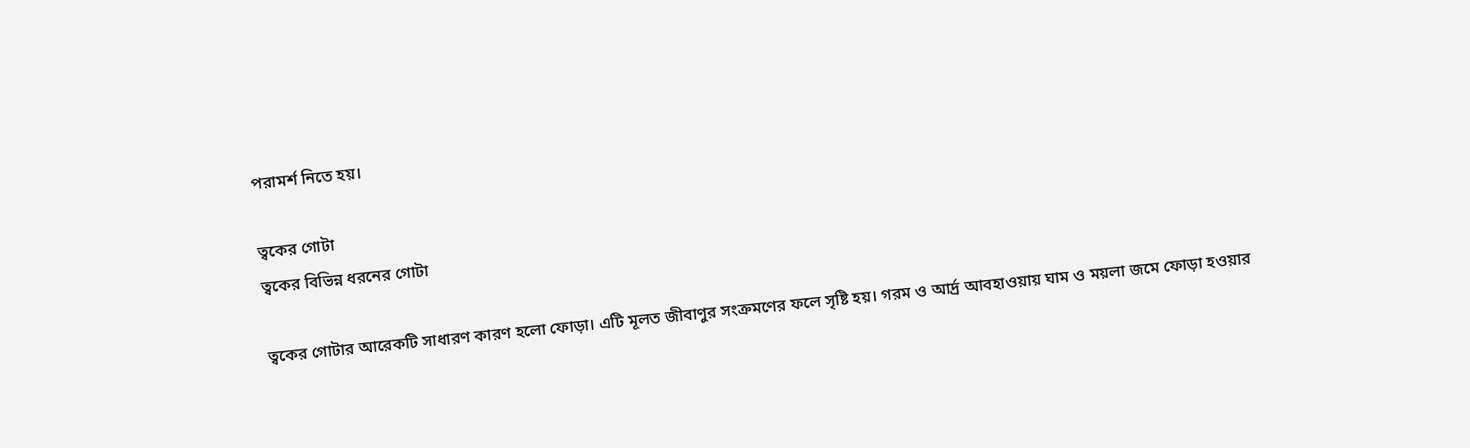পরামর্শ নিতে হয়।

ত্বকের গোটা
ত্বকের বিভিন্ন ধরনের গোটা

ত্বকের গোটার আরেকটি সাধারণ কারণ হলো ফোড়া। এটি মূলত জীবাণুর সংক্রমণের ফলে সৃষ্টি হয়। গরম ও আর্দ্র আবহাওয়ায় ঘাম ও ময়লা জমে ফোড়া হওয়ার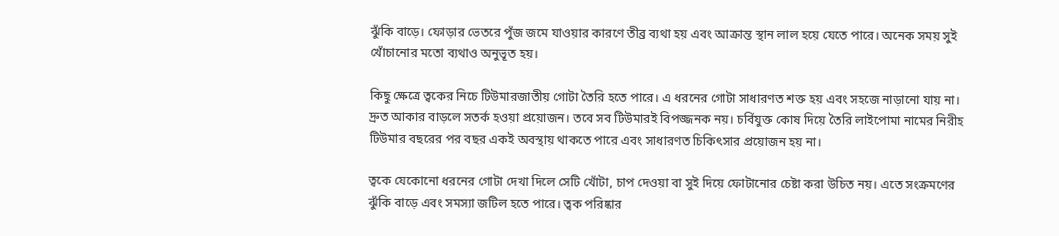ঝুঁকি বাড়ে। ফোড়ার ভেতরে পুঁজ জমে যাওয়ার কারণে তীব্র ব্যথা হয় এবং আক্রান্ত স্থান লাল হয়ে যেতে পারে। অনেক সময় সুই খোঁচানোর মতো ব্যথাও অনুভূত হয়।

কিছু ক্ষেত্রে ত্বকের নিচে টিউমারজাতীয় গোটা তৈরি হতে পারে। এ ধরনের গোটা সাধারণত শক্ত হয় এবং সহজে নাড়ানো যায় না। দ্রুত আকার বাড়লে সতর্ক হওয়া প্রয়োজন। তবে সব টিউমারই বিপজ্জনক নয়। চর্বিযুক্ত কোষ দিয়ে তৈরি লাইপোমা নামের নিরীহ টিউমার বছরের পর বছর একই অবস্থায় থাকতে পারে এবং সাধারণত চিকিৎসার প্রয়োজন হয় না।

ত্বকে যেকোনো ধরনের গোটা দেখা দিলে সেটি খোঁটা, চাপ দেওয়া বা সুই দিয়ে ফোটানোর চেষ্টা করা উচিত নয়। এতে সংক্রমণের ঝুঁকি বাড়ে এবং সমস্যা জটিল হতে পারে। ত্বক পরিষ্কার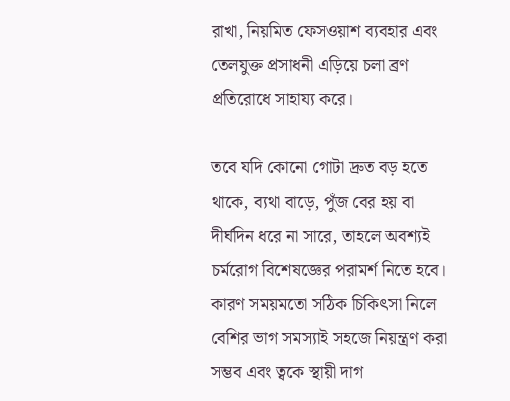রাখা, নিয়মিত ফেসওয়াশ ব্যবহার এবং তেলযুক্ত প্রসাধনী এড়িয়ে চলা ব্রণ প্রতিরোধে সাহায্য করে।

তবে যদি কোনো গোটা দ্রুত বড় হতে থাকে, ব্যথা বাড়ে, পুঁজ বের হয় বা দীর্ঘদিন ধরে না সারে, তাহলে অবশ্যই চর্মরোগ বিশেষজ্ঞের পরামর্শ নিতে হবে। কারণ সময়মতো সঠিক চিকিৎসা নিলে বেশির ভাগ সমস্যাই সহজে নিয়ন্ত্রণ করা সম্ভব এবং ত্বকে স্থায়ী দাগ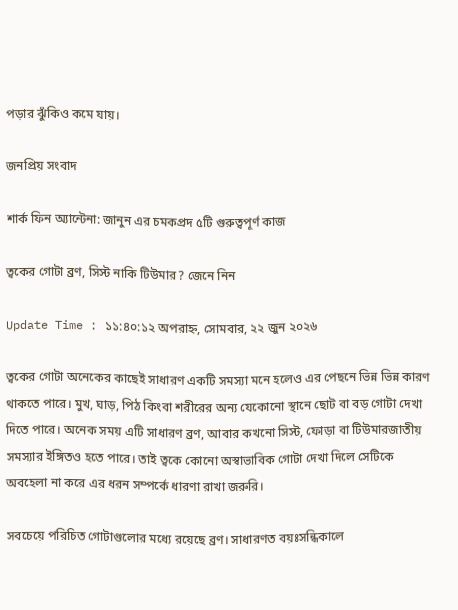পড়ার ঝুঁকিও কমে যায়।

জনপ্রিয় সংবাদ

শার্ক ফিন অ্যান্টেনা: জানুন এর চমকপ্রদ ৫টি গুরুত্বপূর্ণ কাজ

ত্বকের গোটা ব্রণ, সিস্ট নাকি টিউমার? জেনে নিন

Update Time : ১১:৪০:১২ অপরাহ্ন, সোমবার, ২২ জুন ২০২৬

ত্বকের গোটা অনেকের কাছেই সাধারণ একটি সমস্যা মনে হলেও এর পেছনে ভিন্ন ভিন্ন কারণ থাকতে পারে। মুখ, ঘাড়, পিঠ কিংবা শরীরের অন্য যেকোনো স্থানে ছোট বা বড় গোটা দেখা দিতে পারে। অনেক সময় এটি সাধারণ ব্রণ, আবার কখনো সিস্ট, ফোড়া বা টিউমারজাতীয় সমস্যার ইঙ্গিতও হতে পারে। তাই ত্বকে কোনো অস্বাভাবিক গোটা দেখা দিলে সেটিকে অবহেলা না করে এর ধরন সম্পর্কে ধারণা রাখা জরুরি।

সবচেয়ে পরিচিত গোটাগুলোর মধ্যে রয়েছে ব্রণ। সাধারণত বয়ঃসন্ধিকালে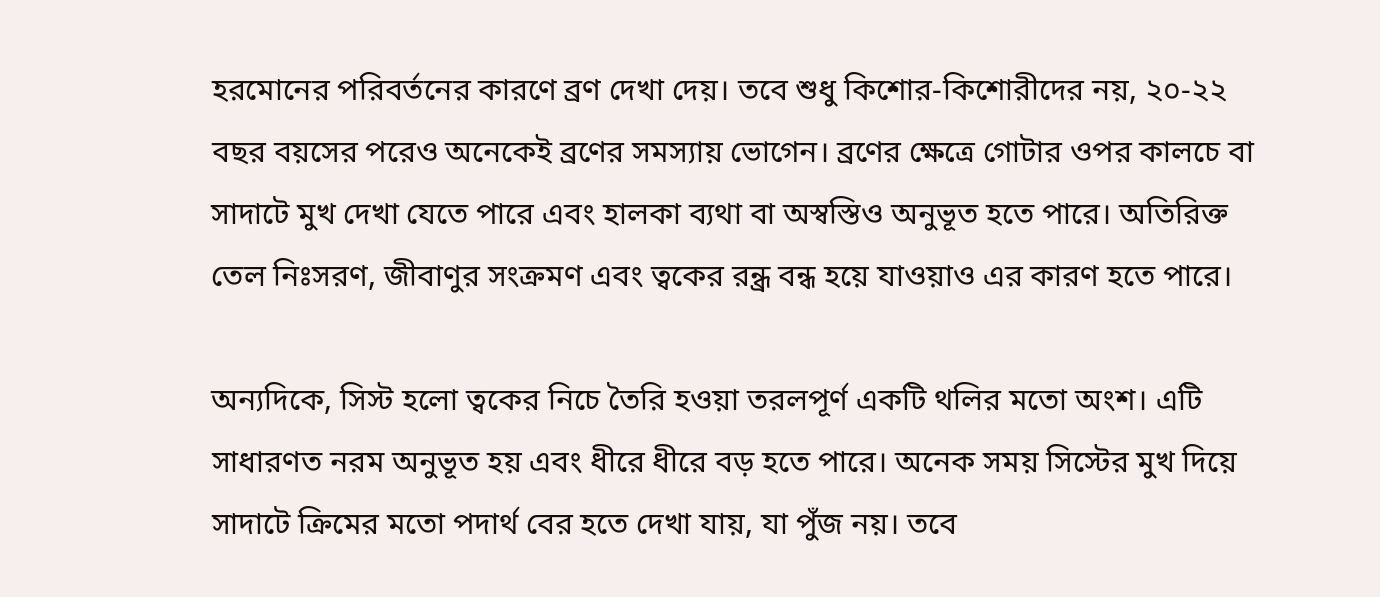হরমোনের পরিবর্তনের কারণে ব্রণ দেখা দেয়। তবে শুধু কিশোর-কিশোরীদের নয়, ২০-২২ বছর বয়সের পরেও অনেকেই ব্রণের সমস্যায় ভোগেন। ব্রণের ক্ষেত্রে গোটার ওপর কালচে বা সাদাটে মুখ দেখা যেতে পারে এবং হালকা ব্যথা বা অস্বস্তিও অনুভূত হতে পারে। অতিরিক্ত তেল নিঃসরণ, জীবাণুর সংক্রমণ এবং ত্বকের রন্ধ্র বন্ধ হয়ে যাওয়াও এর কারণ হতে পারে।

অন্যদিকে, সিস্ট হলো ত্বকের নিচে তৈরি হওয়া তরলপূর্ণ একটি থলির মতো অংশ। এটি সাধারণত নরম অনুভূত হয় এবং ধীরে ধীরে বড় হতে পারে। অনেক সময় সিস্টের মুখ দিয়ে সাদাটে ক্রিমের মতো পদার্থ বের হতে দেখা যায়, যা পুঁজ নয়। তবে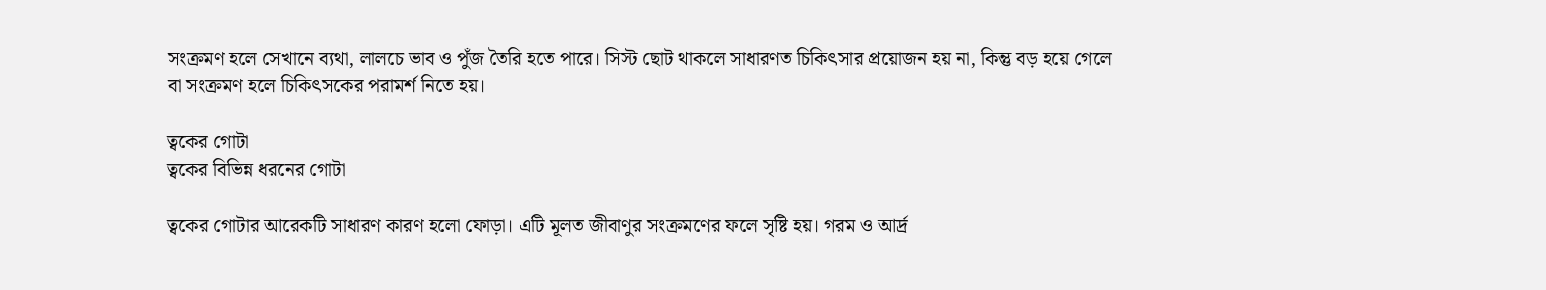সংক্রমণ হলে সেখানে ব্যথা, লালচে ভাব ও পুঁজ তৈরি হতে পারে। সিস্ট ছোট থাকলে সাধারণত চিকিৎসার প্রয়োজন হয় না, কিন্তু বড় হয়ে গেলে বা সংক্রমণ হলে চিকিৎসকের পরামর্শ নিতে হয়।

ত্বকের গোটা
ত্বকের বিভিন্ন ধরনের গোটা

ত্বকের গোটার আরেকটি সাধারণ কারণ হলো ফোড়া। এটি মূলত জীবাণুর সংক্রমণের ফলে সৃষ্টি হয়। গরম ও আর্দ্র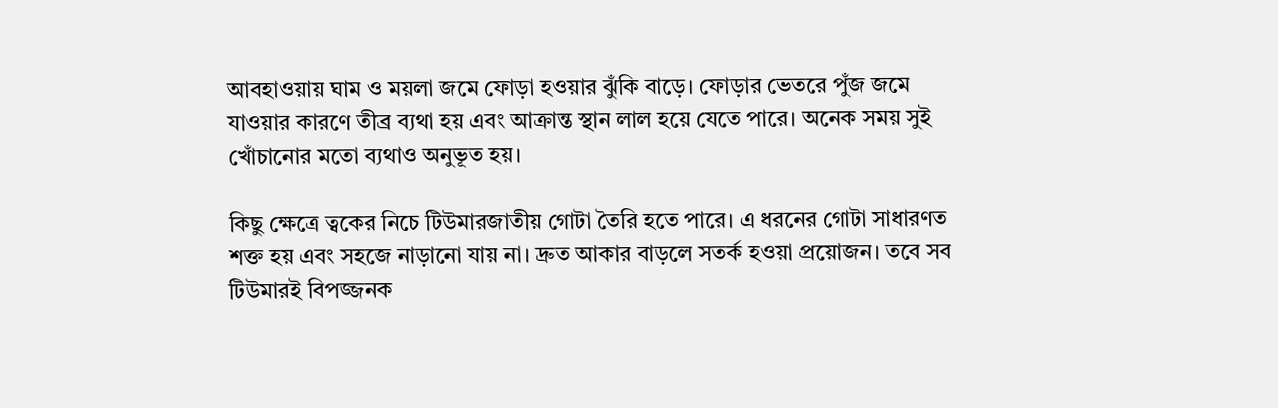আবহাওয়ায় ঘাম ও ময়লা জমে ফোড়া হওয়ার ঝুঁকি বাড়ে। ফোড়ার ভেতরে পুঁজ জমে যাওয়ার কারণে তীব্র ব্যথা হয় এবং আক্রান্ত স্থান লাল হয়ে যেতে পারে। অনেক সময় সুই খোঁচানোর মতো ব্যথাও অনুভূত হয়।

কিছু ক্ষেত্রে ত্বকের নিচে টিউমারজাতীয় গোটা তৈরি হতে পারে। এ ধরনের গোটা সাধারণত শক্ত হয় এবং সহজে নাড়ানো যায় না। দ্রুত আকার বাড়লে সতর্ক হওয়া প্রয়োজন। তবে সব টিউমারই বিপজ্জনক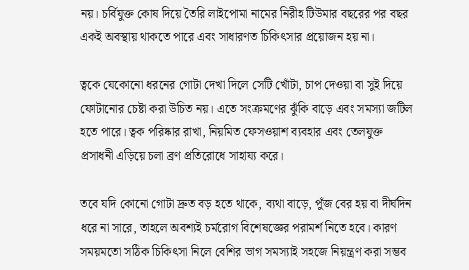নয়। চর্বিযুক্ত কোষ দিয়ে তৈরি লাইপোমা নামের নিরীহ টিউমার বছরের পর বছর একই অবস্থায় থাকতে পারে এবং সাধারণত চিকিৎসার প্রয়োজন হয় না।

ত্বকে যেকোনো ধরনের গোটা দেখা দিলে সেটি খোঁটা, চাপ দেওয়া বা সুই দিয়ে ফোটানোর চেষ্টা করা উচিত নয়। এতে সংক্রমণের ঝুঁকি বাড়ে এবং সমস্যা জটিল হতে পারে। ত্বক পরিষ্কার রাখা, নিয়মিত ফেসওয়াশ ব্যবহার এবং তেলযুক্ত প্রসাধনী এড়িয়ে চলা ব্রণ প্রতিরোধে সাহায্য করে।

তবে যদি কোনো গোটা দ্রুত বড় হতে থাকে, ব্যথা বাড়ে, পুঁজ বের হয় বা দীর্ঘদিন ধরে না সারে, তাহলে অবশ্যই চর্মরোগ বিশেষজ্ঞের পরামর্শ নিতে হবে। কারণ সময়মতো সঠিক চিকিৎসা নিলে বেশির ভাগ সমস্যাই সহজে নিয়ন্ত্রণ করা সম্ভব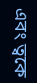এবং ত্বকে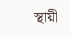স্থায়ী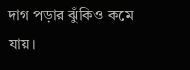দাগ পড়ার ঝুঁকিও কমে যায়।